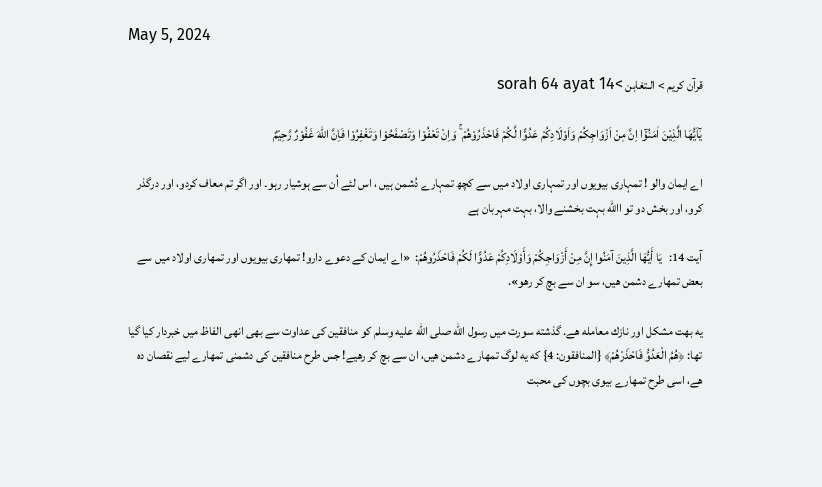May 5, 2024

قرآن کریم > الـتغابن >sorah 64 ayat 14

يٰٓاَيُّهَا الَّذِيْنَ اٰمَنُوْٓا اِنَّ مِنْ اَزْوَاجِكُمْ وَاَوْلَادِكُمْ عَدُوًّا لَّكُمْ فَاحْذَرُوْهُمْ ۚ وَاِنْ تَعْفُوْا وَتَصْفَحُوْا وَتَغْفِرُوْا فَاِنَّ اللّٰهَ غَفُوْرٌ رَّحِيْمٌ

اے ایمان والو ! تمہاری بیویوں اور تمہاری اولاد میں سے کچھ تمہارے دُشمن ہیں ، اس لئے اُن سے ہوشیار رہو۔ اور اگر تم معاف کردو، اور درگذر کرو، اور بخش دو تو االله بہت بخشنے والا، بہت مہربان ہے

آيت 14:   يَا أَيُّهَا الَّذِينَ آمَنُوا إِنَّ مِنْ أَزْوَاجِكُمْ وَأَوْلَادِكُمْ عَدُوًّا لَكُمْ فَاحْذَرُوهُمْ:  «اے ايمان كے دعوے دارو! تمهارى بيويوں اور تمهارى اولاد ميں سے بعض تمهارے دشمن هيں، سو ان سے بچ كر رهو».

يه بهت مشكل اور نازك معامله هے. گذشته سورت ميں رسول الله صلى الله عليه وسلم كو منافقين كى عداوت سے بھى انهى الفاظ ميں خبردار كيا گيا تھا: ﴿هُمُ الْعَدُوُّ فَاحْذَرْهُمْ﴾ {المنافقون: 4} كه يه لوگ تمهارے دشمن هيں، ان سے بچ كر رهيے! جس طرح منافقين كى دشمنى تمهارے ليے نقصان ده هے، اسى طرح تمهارے بيوى بچوں كى محبت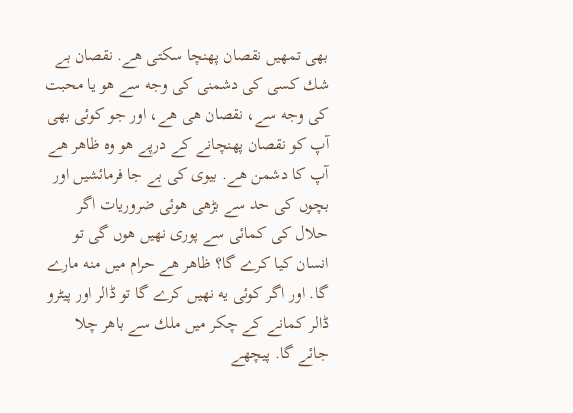بھى تمهيں نقصان پهنچا سكتى هے. نقصان بے شك كسى كى دشمنى كى وجه سے هو يا محبت كى وجه سے، نقصان هى هے، اور جو كوئى بھى آپ كو نقصان پهنچانے كے درپے هو وه ظاهر هے آپ كا دشمن هے. بيوى كى بے جا فرمائشيں اور بچوں كى حد سے بڑھى هوئى ضروريات اگر حلال كى كمائى سے پورى نهيں هوں گى تو انسان كيا كرے گا؟ ظاهر هے حرام ميں منه مارے گا. اور اگر كوئى يه نهيں كرے گا تو ڈالر اور پيٹرو ڈالر كمانے كے چكر ميں ملك سے باهر چلا جائے گا. پيچھے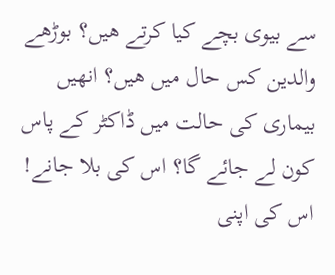سے بيوى بچے كيا كرتے هيں؟ بوڑھے والدين كس حال ميں هيں؟ انهيں بيمارى كى حالت ميں ڈاكٹر كے پاس كون لے جائے گا؟ اس كى بلا جانے! اس كى اپنى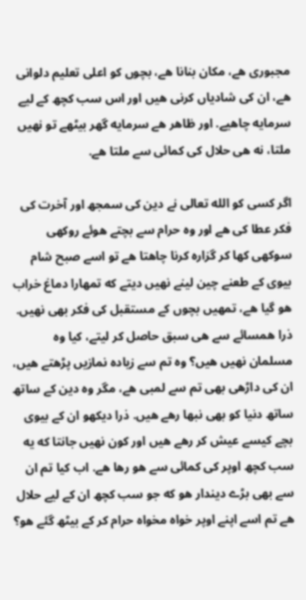مجبورى هے، مكان بنانا هے، بچوں كو اعلى تعليم دلوانى هے، ان كى شادياں كرنى هيں اور اس سب كچھ كے ليے سرمايه چاهيے. اور ظاهر هے سرمايه گھر بيٹھے تو نهيں ملتا، نه هى حلال كى كمائى سے ملتا هے.

اگر كسى كو الله تعالى نے دين كى سمجھ اور آخرت كى فكر عطا كى هے اور وه حرام سے بچتے هوئے روكھى سوكھى كھا كر گزاره كرنا چاهتا هے تو اسے صبح شام بيوى كے طعنے چين لينے نهيں ديتے كه تمهارا دماغ خراب هو گيا هے، تمهيں بچوں كے مستقبل كى فكر بھى نهيں. ذرا همسائے سے هى سبق حاصل كر ليتے، كيا وه مسلمان نهيں هيں؟ وه تم سے زياده نمازيں پڑھتے هيں، ان كى داڑھى بھى تم سے لمبى هے، مگر وه دين كے ساتھ ساتھ دنيا كو بھى نبھا رهے هيں. ذرا ديكھو ان كے بيوى بچے كيسے عيش كر رهے هيں اور كون نهيں جانتا كه يه سب كچھ اوپر كى كمائى سے هو رها هے. اب كيا تم ان سے بھى بڑے ديندار هو كه جو سب كچھ ان كے ليے حلال هے تم اسے اپنے اوپر خواه مخواه حرام كر كے بيٹھ گئے هو؟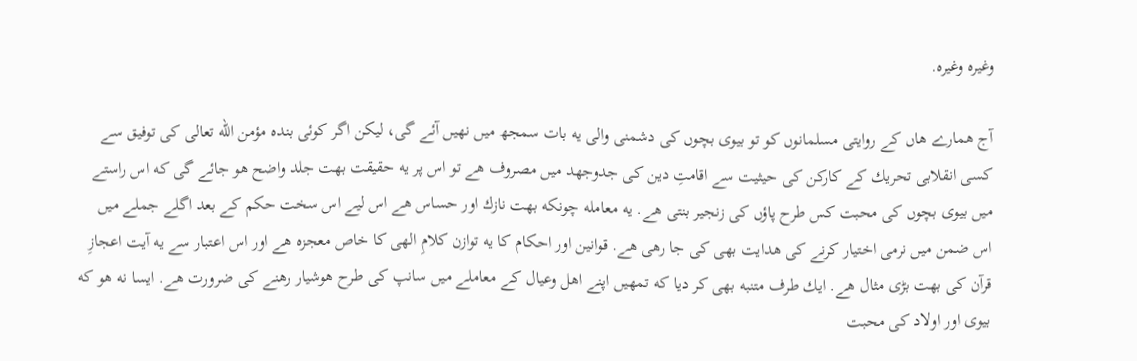وغيره وغيره.

آج همارے هاں كے روايتى مسلمانوں كو تو بيوى بچوں كى دشمنى والى يه بات سمجھ ميں نهيں آئے گى، ليكن اگر كوئى بنده مؤمن الله تعالى كى توفيق سے كسى انقلابى تحريك كے كاركن كى حيثيت سے اقامتِ دين كى جدوجهد ميں مصروف هے تو اس پر يه حقيقت بهت جلد واضح هو جائے گى كه اس راستے ميں بيوى بچوں كى محبت كس طرح پاؤں كى زنجير بنتى هے. يه معامله چونكه بهت نازك اور حساس هے اس ليے اس سخت حكم كے بعد اگلے جملے ميں اس ضمن ميں نرمى اختيار كرنے كى هدايت بھى كى جا رهى هے. قوانين اور احكام كا يه توازن كلامِ الهى كا خاص معجزه هے اور اس اعتبار سے يه آيت اعجازِ قرآن كى بهت بڑى مثال هے. ايك طرف متنبه بھى كر ديا كه تمهيں اپنے اهل وعيال كے معاملے ميں سانپ كى طرح هوشيار رهنے كى ضرورت هے. ايسا نه هو كه بيوى اور اولاد كى محبت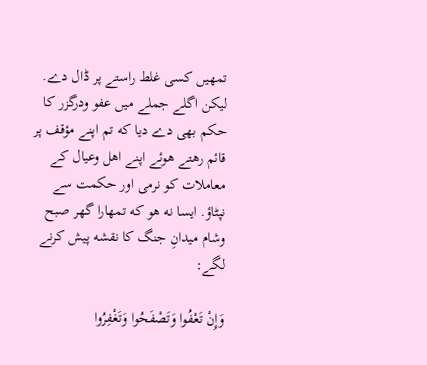تمهيں كسى غلط راستے پر ڈال دے. ليكن اگلے جملے ميں عفو ودرگزر كا حكم بھى دے ديا كه تم اپنے مؤقف پر قائم رهتے هوئے اپنے اهل وعيال كے معاملات كو نرمى اور حكمت سے نپٹاؤ. ايسا نه هو كه تمهارا گھر صبح وشام ميدانِ جنگ كا نقشه پيش كرنے لگے:

وَإِنْ تَعْفُوا وَتَصْفَحُوا وَتَغْفِرُوا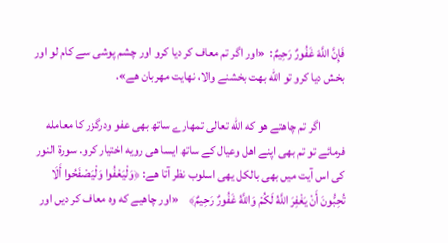فَإِنَّ اللَّهَ غَفُورٌ رَحِيمٌ:  «اور اگر تم معاف كر ديا كرو اور چشم پوشى سے كام لو اور بخش ديا كرو تو الله بهت بخشنے والا، نهايت مهربان هے».

          اگر تم چاهتے هو كه الله تعالى تمهارے ساتھ بھى عفو ودرگزر كا معامله فرمائے تو تم بھى اپنے اهل وعيال كے ساتھ ايسا هى رويه اختيار كرو. سورة النور كى اس آيت ميں بھى بالكل يهى اسلوب نظر آتا هے: ﴿وَلْيَعْفُوا وَلْيَصْفَحُوا أَلَا تُحِبُّونَ أَنْ يَغْفِرَ اللَّهُ لَكُمْ وَاللَّهُ غَفُورٌ رَحِيمٌ﴾    «اور چاهيے كه وه معاف كر ديں اور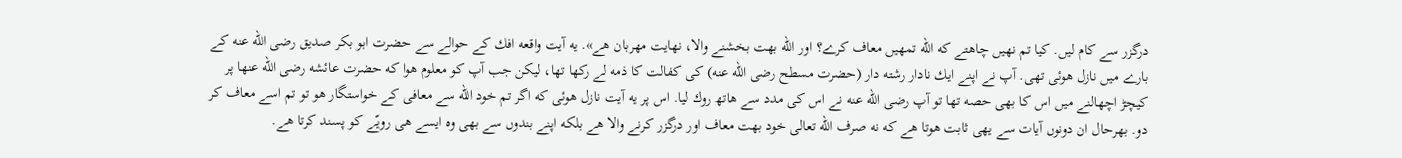درگزر سے كام ليں. كيا تم نهيں چاهتے كه الله تمهيں معاف كرے؟ اور الله بهت بخشنے والا، نهايت مهربان هے». يه آيت واقعه افك كے حوالے سے حضرت ابو بكر صديق رضى الله عنه كے بارے ميں نازل هوئى تھى. آپ نے اپنے ايك نادار رشته دار (حضرت مسطح رضى الله عنه) كى كفالت كا ذمه لے ركھا تھا، ليكن جب آپ كو معلوم هوا كه حضرت عائشه رضى الله عنها پر كيچڑ اچھالنے ميں اس كا بھى حصه تھا تو آپ رضى الله عنه نے اس كى مدد سے هاتھ روك ليا. اس پر يه آيت نازل هوئى كه اگر تم خود الله سے معافى كے خواستگار هو تو تم اسے معاف كر دو. بهرحال ان دونوں آيات سے يهى ثابت هوتا هے كه نه صرف الله تعالى خود بهت معاف اور درگزر كرنے والا هے بلكه اپنے بندوں سے بھى وه ايسے هى رويّے كو پسند كرتا هے.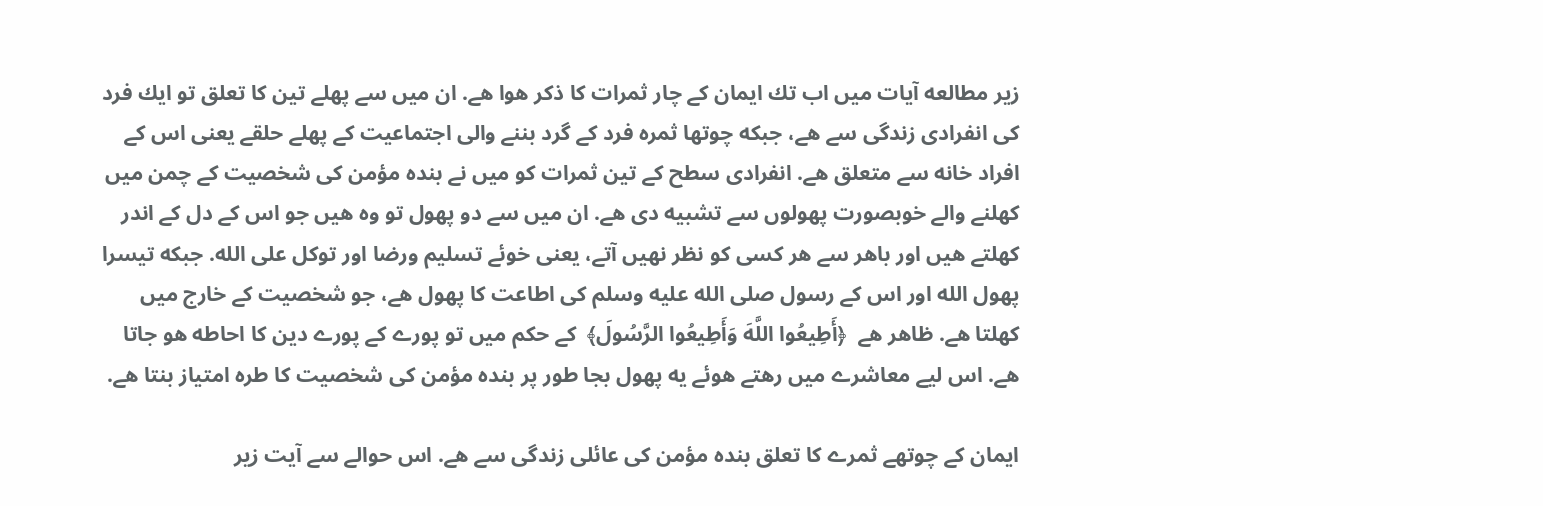زير مطالعه آيات ميں اب تك ايمان كے چار ثمرات كا ذكر هوا هے. ان ميں سے پهلے تين كا تعلق تو ايك فرد كى انفرادى زندگى سے هے، جبكه چوتھا ثمره فرد كے گرد بننے والى اجتماعيت كے پهلے حلقے يعنى اس كے افراد خانه سے متعلق هے. انفرادى سطح كے تين ثمرات كو ميں نے بنده مؤمن كى شخصيت كے چمن ميں كھلنے والے خوبصورت پھولوں سے تشبيه دى هے. ان ميں سے دو پھول تو وه هيں جو اس كے دل كے اندر كھلتے هيں اور باهر سے هر كسى كو نظر نهيں آتے، يعنى خوئے تسليم ورضا اور توكل على الله. جبكه تيسرا پھول الله اور اس كے رسول صلى الله عليه وسلم كى اطاعت كا پھول هے، جو شخصيت كے خارج ميں كھلتا هے. ظاهر هے  ﴿أَطِيعُوا اللَّهَ وَأَطِيعُوا الرَّسُولَ﴾  كے حكم ميں تو پورے كے پورے دين كا احاطه هو جاتا هے. اس ليے معاشرے ميں رهتے هوئے يه پھول بجا طور پر بنده مؤمن كى شخصيت كا طره امتياز بنتا هے.

ايمان كے چوتھے ثمرے كا تعلق بنده مؤمن كى عائلى زندگى سے هے. اس حوالے سے آيت زير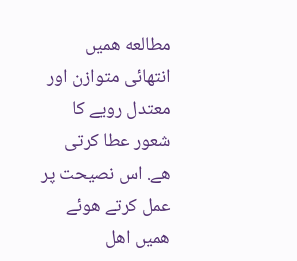مطالعه هميں انتهائى متوازن اور معتدل رويے كا شعور عطا كرتى هے. اس نصيحت پر عمل كرتے هوئے هميں اهل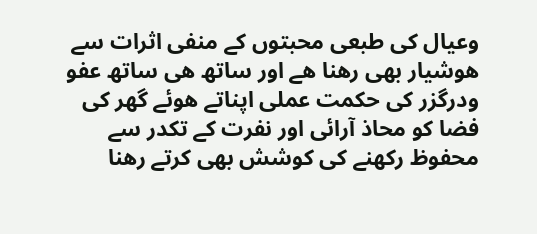وعيال كى طبعى محبتوں كے منفى اثرات سے هوشيار بھى رهنا هے اور ساتھ هى ساتھ عفو ودرگزر كى حكمت عملى اپناتے هوئے گھر كى فضا كو محاذ آرائى اور نفرت كے تكدر سے محفوظ ركھنے كى كوشش بھى كرتے رهنا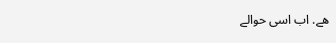هے. اب اسى حوالے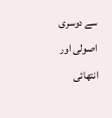سے دوسرى اصولى اور انتهائى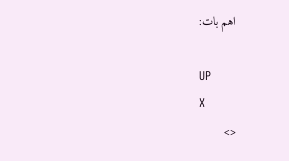اهم بات:

UP
X
<>